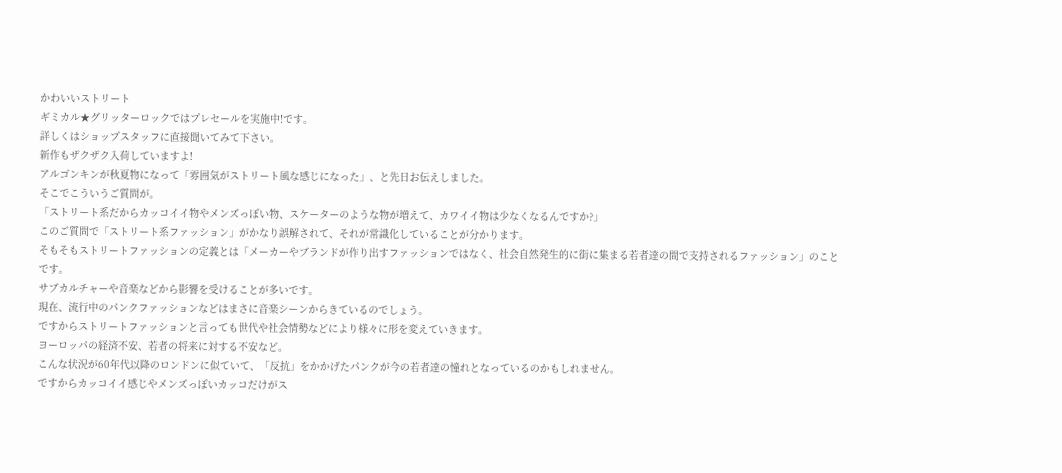かわいいストリート
ギミカル★グリッターロックではプレセールを実施中!です。
詳しくはショップスタッフに直接聞いてみて下さい。
新作もザクザク入荷していますよ!
アルゴンキンが秋夏物になって「雰囲気がストリート風な感じになった」、と先日お伝えしました。
そこでこういうご質問が。
「ストリート系だからカッコイイ物やメンズっぽい物、スケーターのような物が増えて、カワイイ物は少なくなるんですか?」
このご質問で「ストリート系ファッション」がかなり誤解されて、それが常識化していることが分かります。
そもそもストリートファッションの定義とは「メーカーやブランドが作り出すファッションではなく、社会自然発生的に街に集まる若者達の間で支持されるファッション」のことです。
サブカルチャーや音楽などから影響を受けることが多いです。
現在、流行中のパンクファッションなどはまさに音楽シーンからきているのでしょう。
ですからストリートファッションと言っても世代や社会情勢などにより様々に形を変えていきます。
ヨーロッパの経済不安、若者の将来に対する不安など。
こんな状況が60年代以降のロンドンに似ていて、「反抗」をかかげたパンクが今の若者達の憧れとなっているのかもしれません。
ですからカッコイイ感じやメンズっぽいカッコだけがス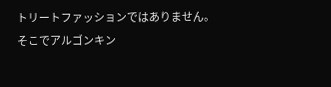トリートファッションではありません。
そこでアルゴンキン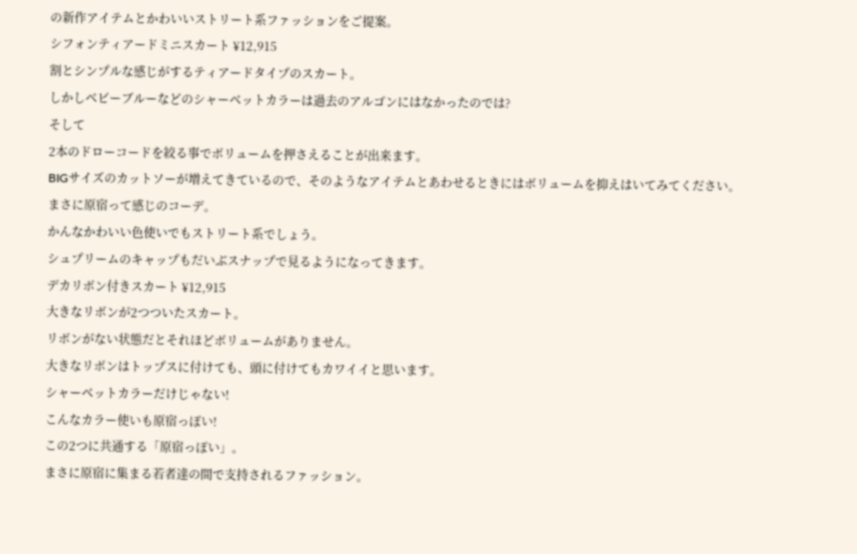の新作アイテムとかわいいストリート系ファッションをご提案。
シフォンティアードミニスカート ¥12,915
割とシンプルな感じがするティアードタイプのスカート。
しかしベビーブルーなどのシャーベットカラーは過去のアルゴンにはなかったのでは?
そして
2本のドローコードを絞る事でボリュームを押さえることが出来ます。
BIGサイズのカットソーが増えてきているので、そのようなアイテムとあわせるときにはボリュームを抑えはいてみてください。
まさに原宿って感じのコーデ。
かんなかわいい色使いでもストリート系でしょう。
シュプリームのキャップもだいぶスナップで見るようになってきます。
デカリボン付きスカート ¥12,915
大きなリボンが2つついたスカート。
リボンがない状態だとそれほどボリュームがありません。
大きなリボンはトップスに付けても、頭に付けてもカワイイと思います。
シャーベットカラーだけじゃない!
こんなカラー使いも原宿っぽい!
この2つに共通する「原宿っぽい」。
まさに原宿に集まる若者達の間で支持されるファッション。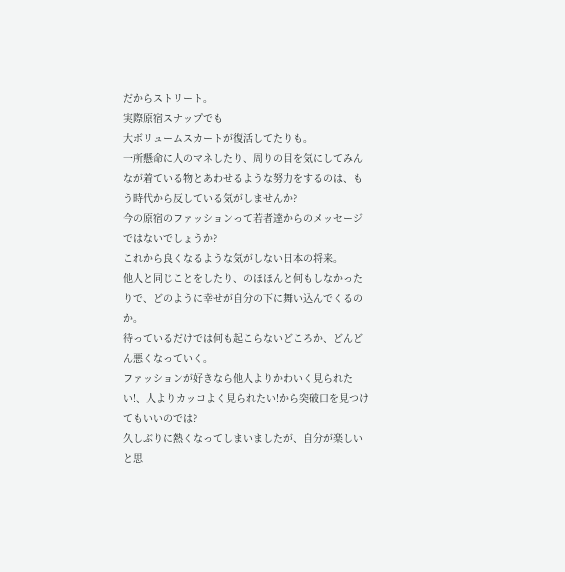だからストリート。
実際原宿スナップでも
大ボリュームスカートが復活してたりも。
一所懸命に人のマネしたり、周りの目を気にしてみんなが着ている物とあわせるような努力をするのは、もう時代から反している気がしませんか?
今の原宿のファッションって若者達からのメッセージではないでしょうか?
これから良くなるような気がしない日本の将来。
他人と同じことをしたり、のほほんと何もしなかったりで、どのように幸せが自分の下に舞い込んでくるのか。
待っているだけでは何も起こらないどころか、どんどん悪くなっていく。
ファッションが好きなら他人よりかわいく見られたい!、人よりカッコよく見られたい!から突破口を見つけてもいいのでは?
久しぶりに熱くなってしまいましたが、自分が楽しいと思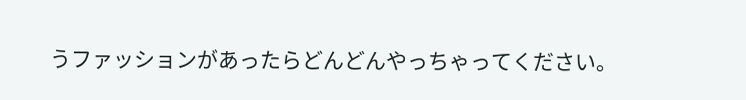うファッションがあったらどんどんやっちゃってください。